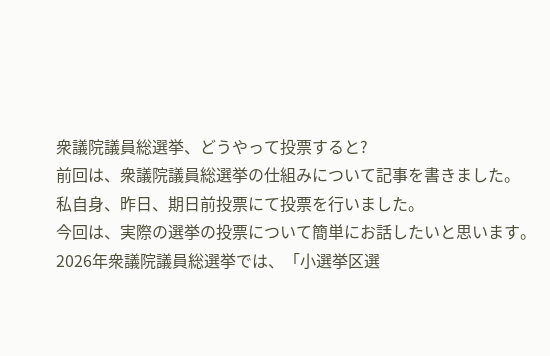衆議院議員総選挙、どうやって投票すると?
前回は、衆議院議員総選挙の仕組みについて記事を書きました。
私自身、昨日、期日前投票にて投票を行いました。
今回は、実際の選挙の投票について簡単にお話したいと思います。
2026年衆議院議員総選挙では、「小選挙区選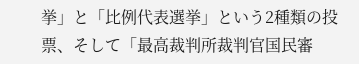挙」と「比例代表選挙」という2種類の投票、そして「最高裁判所裁判官国民審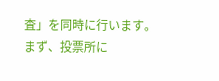査」を同時に行います。
まず、投票所に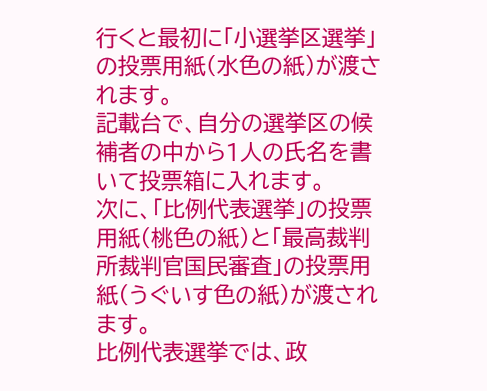行くと最初に「小選挙区選挙」の投票用紙(水色の紙)が渡されます。
記載台で、自分の選挙区の候補者の中から1人の氏名を書いて投票箱に入れます。
次に、「比例代表選挙」の投票用紙(桃色の紙)と「最高裁判所裁判官国民審査」の投票用紙(うぐいす色の紙)が渡されます。
比例代表選挙では、政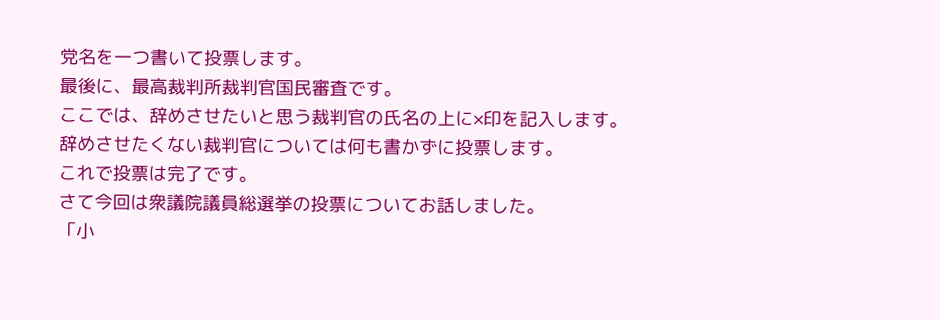党名を一つ書いて投票します。
最後に、最高裁判所裁判官国民審査です。
ここでは、辞めさせたいと思う裁判官の氏名の上に×印を記入します。
辞めさせたくない裁判官については何も書かずに投票します。
これで投票は完了です。
さて今回は衆議院議員総選挙の投票についてお話しました。
「小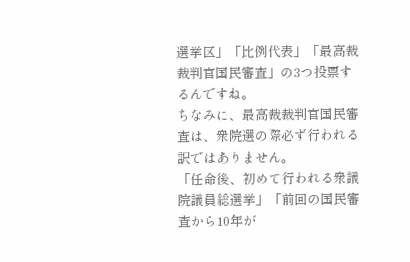選挙区」「比例代表」「最高裁裁判官国民審査」の3つ投票するんですね。
ちなみに、最高裁裁判官国民審査は、衆院選の際必ず行われる訳ではありません。
「任命後、初めて行われる衆議院議員総選挙」「前回の国民審査から10年が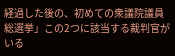経過した後の、初めての衆議院議員総選挙」この2つに該当する裁判官がいる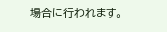場合に行われます。